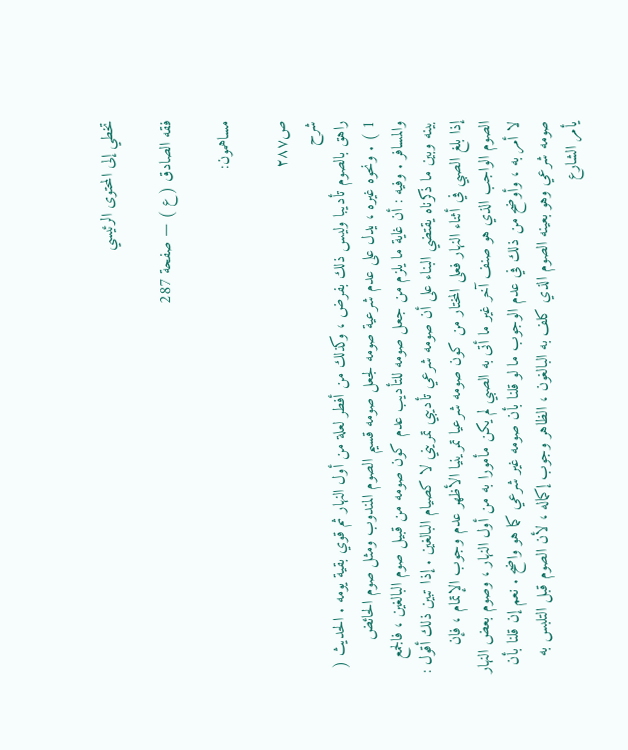تخطي إلى المحتوى الرئيسي

فقه الصادق ( ع ) — صفحة 287

مساهمون:

ص٢٨٧
شرح
راهق بالصوم تأديبا وليس ذلك بفرض ، وكذلك من أفطر لعلة من أول النهار ثم قوي بقية يومه . الحديث ( 1 ) . ونحوه غيره ، يدل على عدم شرعية صومه لجعل صومه قسيم الصوم المندوب ومثل صوم الحائض والمسافر . وفيه : أن غاية ما يلزم من جعل صومه للتأديب عدم كون صومه من قبيل صوم البالغين ، فالجمع بينه وبين ما ذكرناه يقتضي البناء على أن صومه شرعي تأديبي تمريني لا كصيام البالغين . إذا تبين ذلك أقول : إذا بلغ الصبي في أثناء النهار فعلى المختار من كون صومه شرعيا تمرينيا الأظهر عدم وجوب الإتمام ، فإن الصوم الواجب الذي هو صنف آخر غير ما أتى به الصبي لم يكن مأمورا به من أول النهار ، وصوم بعض النهار لا أمر به ، وأوضح من ذلك في عدم الوجوب ما لو قلنا بأن صومه غير شرعي كما هو واضح . نعم إن قلنا بأن صومه شرعي وهو بعينه الصوم الذي كلف به البالغون ، الظاهر وجوب إكماله ، لأن الصوم قبل التلبس به يأمر الشارع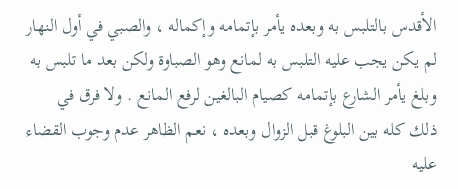الأقدس بالتلبس به وبعده يأمر بإتمامه وإكماله ، والصبي في أول النهار لم يكن يجب عليه التلبس به لمانع وهو الصباوة ولكن بعد ما تلبس به وبلغ يأمر الشارع بإتمامه كصيام البالغين لرفع المانع . ولا فرق في ذلك كله بين البلوغ قبل الزوال وبعده ، نعم الظاهر عدم وجوب القضاء عليه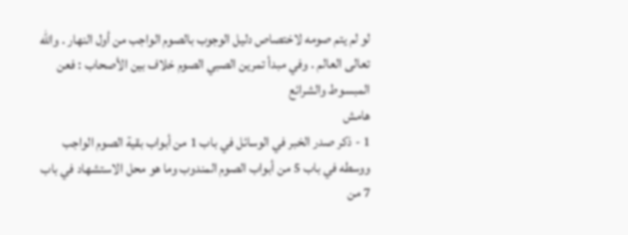لو لم يتم صومه لاختصاص دليل الوجوب بالصوم الواجب من أول النهار . والله تعالى العالم . وفي مبدأ تمرين الصبي الصوم خلاف بين الأصحاب : فعن المبسوط والشرائع
هامش
1 - ذكر صدر الخبر في الوسائل في باب 1 من أبواب بقية الصوم الواجب ووسطه في باب 5 من أبواب الصوم المندوب وما هو محل الاستشهاد في باب 7 من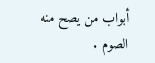أبواب من يصح منه الصوم .